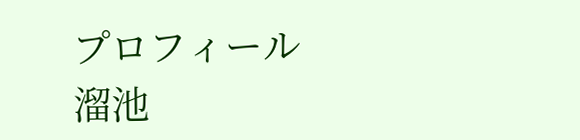プロフィール
溜池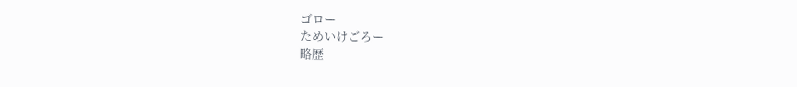ゴロー
ためいけごろー
略歴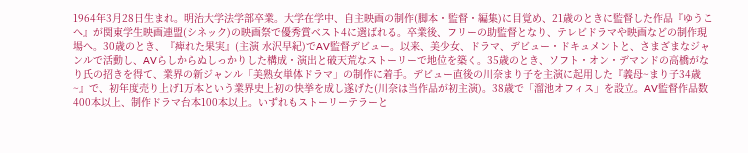1964年3月28日生まれ。明治大学法学部卒業。大学在学中、自主映画の制作(脚本・監督・編集)に目覚め、21歳のときに監督した作品『ゆうこへ』が関東学生映画連盟(シネック)の映画祭で優秀賞ベスト4に選ばれる。卒業後、フリーの助監督となり、テレビドラマや映画などの制作現場へ。30歳のとき、『痺れた果実』(主演 水沢早紀)でAV監督デビュー。以来、美少女、ドラマ、デビュー・ドキュメントと、さまざまなジャンルで活動し、AVらしからぬしっかりした構成・演出と破天荒なストーリーで地位を築く。35歳のとき、ソフト・オン・デマンドの高橋がなり氏の招きを得て、業界の新ジャンル「美熟女単体ドラマ」の制作に着手。デビュー直後の川奈まり子を主演に起用した『義母~まり子34歳~』で、初年度売り上げ1万本という業界史上初の快挙を成し遂げた(川奈は当作品が初主演)。38歳で「溜池オフィス」を設立。AV監督作品数400本以上、制作ドラマ台本100本以上。いずれもストーリーテラーと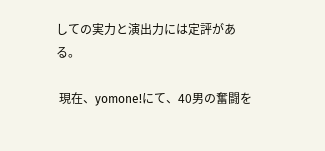しての実力と演出力には定評がある。

 現在、yomone!にて、40男の奮闘を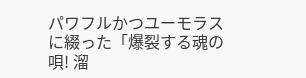パワフルかつユーモラスに綴った「爆裂する魂の唄! 溜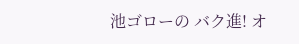池ゴローの バク進! オ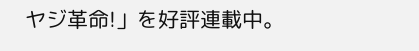ヤジ革命!」を好評連載中。